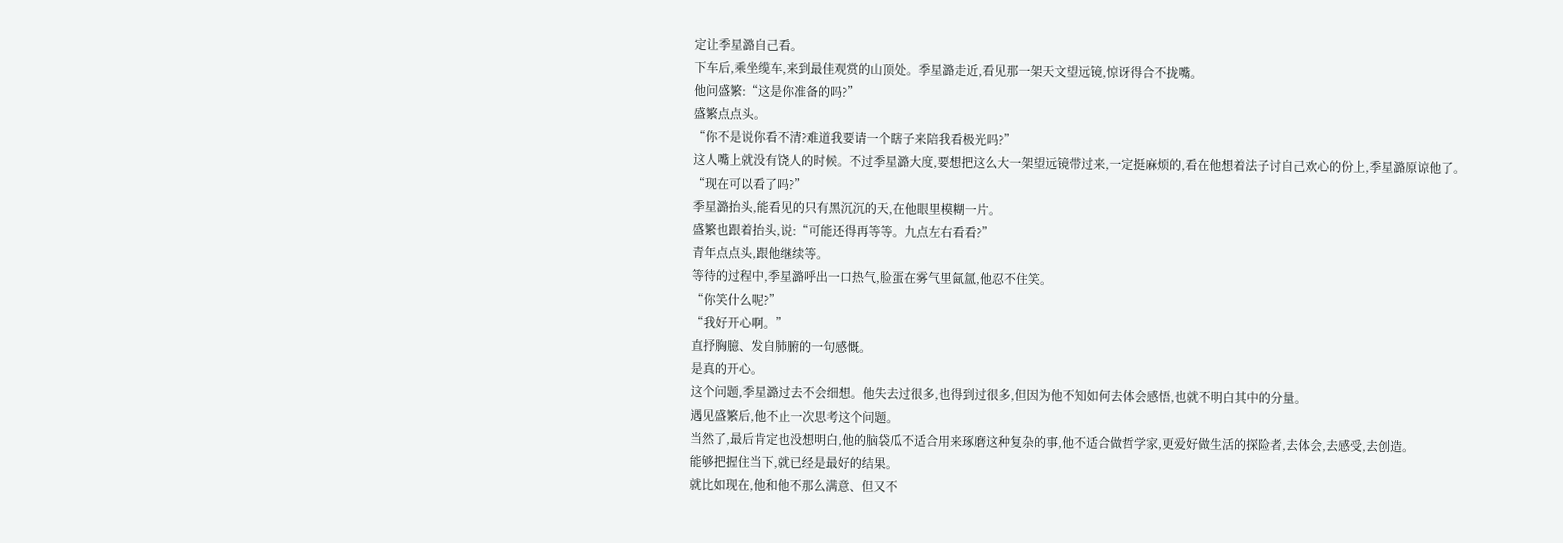定让季星潞自己看。
下车后,乘坐缆车,来到最佳观赏的山顶处。季星潞走近,看见那一架天文望远镜,惊讶得合不拢嘴。
他问盛繁:“这是你准备的吗?”
盛繁点点头。
“你不是说你看不清?难道我要请一个瞎子来陪我看极光吗?”
这人嘴上就没有饶人的时候。不过季星潞大度,要想把这么大一架望远镜带过来,一定挺麻烦的,看在他想着法子讨自己欢心的份上,季星潞原谅他了。
“现在可以看了吗?”
季星潞抬头,能看见的只有黑沉沉的天,在他眼里模糊一片。
盛繁也跟着抬头,说:“可能还得再等等。九点左右看看?”
青年点点头,跟他继续等。
等待的过程中,季星潞呼出一口热气,脸蛋在雾气里氤氲,他忍不住笑。
“你笑什么呢?”
“我好开心啊。”
直抒胸臆、发自肺腑的一句感慨。
是真的开心。
这个问题,季星潞过去不会细想。他失去过很多,也得到过很多,但因为他不知如何去体会感悟,也就不明白其中的分量。
遇见盛繁后,他不止一次思考这个问题。
当然了,最后肯定也没想明白,他的脑袋瓜不适合用来琢磨这种复杂的事,他不适合做哲学家,更爱好做生活的探险者,去体会,去感受,去创造。
能够把握住当下,就已经是最好的结果。
就比如现在,他和他不那么满意、但又不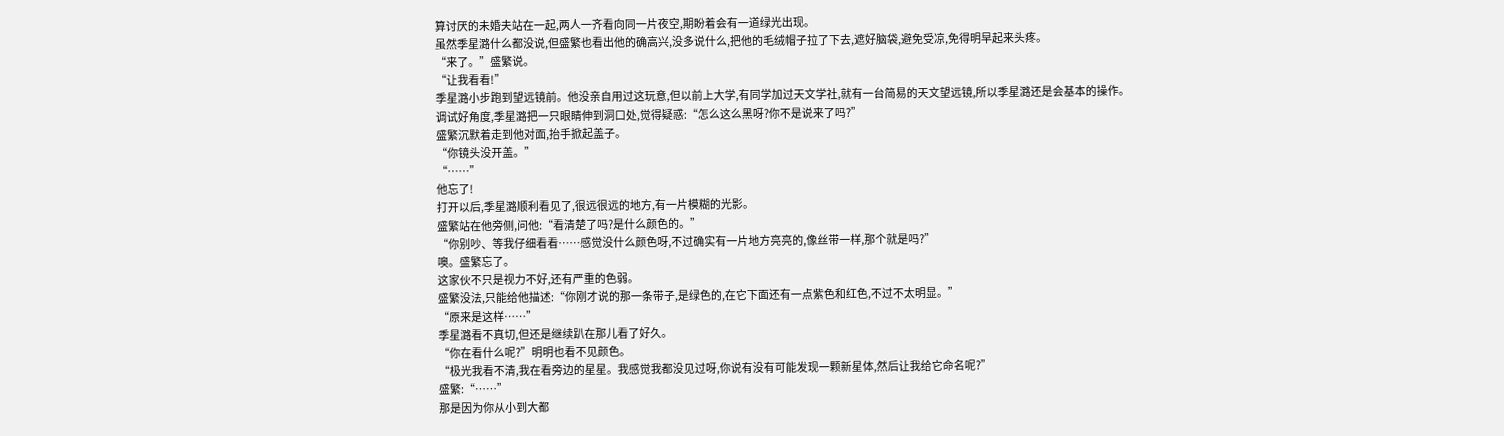算讨厌的未婚夫站在一起,两人一齐看向同一片夜空,期盼着会有一道绿光出现。
虽然季星潞什么都没说,但盛繁也看出他的确高兴,没多说什么,把他的毛绒帽子拉了下去,遮好脑袋,避免受凉,免得明早起来头疼。
“来了。”盛繁说。
“让我看看!”
季星潞小步跑到望远镜前。他没亲自用过这玩意,但以前上大学,有同学加过天文学社,就有一台简易的天文望远镜,所以季星潞还是会基本的操作。
调试好角度,季星潞把一只眼睛伸到洞口处,觉得疑惑:“怎么这么黑呀?你不是说来了吗?”
盛繁沉默着走到他对面,抬手掀起盖子。
“你镜头没开盖。”
“……”
他忘了!
打开以后,季星潞顺利看见了,很远很远的地方,有一片模糊的光影。
盛繁站在他旁侧,问他:“看清楚了吗?是什么颜色的。”
“你别吵、等我仔细看看……感觉没什么颜色呀,不过确实有一片地方亮亮的,像丝带一样,那个就是吗?”
噢。盛繁忘了。
这家伙不只是视力不好,还有严重的色弱。
盛繁没法,只能给他描述:“你刚才说的那一条带子,是绿色的,在它下面还有一点紫色和红色,不过不太明显。”
“原来是这样……”
季星潞看不真切,但还是继续趴在那儿看了好久。
“你在看什么呢?”明明也看不见颜色。
“极光我看不清,我在看旁边的星星。我感觉我都没见过呀,你说有没有可能发现一颗新星体,然后让我给它命名呢?”
盛繁:“……”
那是因为你从小到大都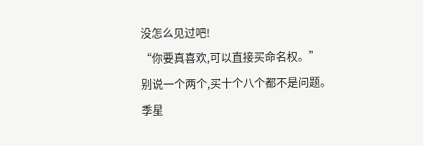没怎么见过吧!
“你要真喜欢,可以直接买命名权。”
别说一个两个,买十个八个都不是问题。季星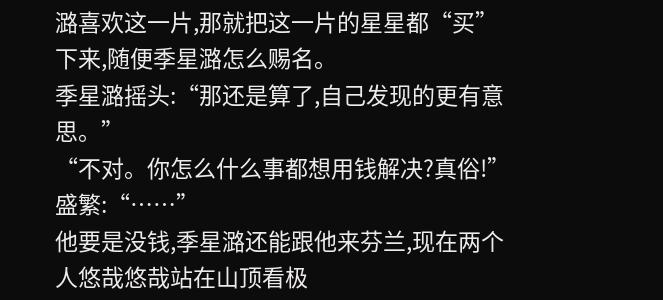潞喜欢这一片,那就把这一片的星星都“买”下来,随便季星潞怎么赐名。
季星潞摇头:“那还是算了,自己发现的更有意思。”
“不对。你怎么什么事都想用钱解决?真俗!”
盛繁:“……”
他要是没钱,季星潞还能跟他来芬兰,现在两个人悠哉悠哉站在山顶看极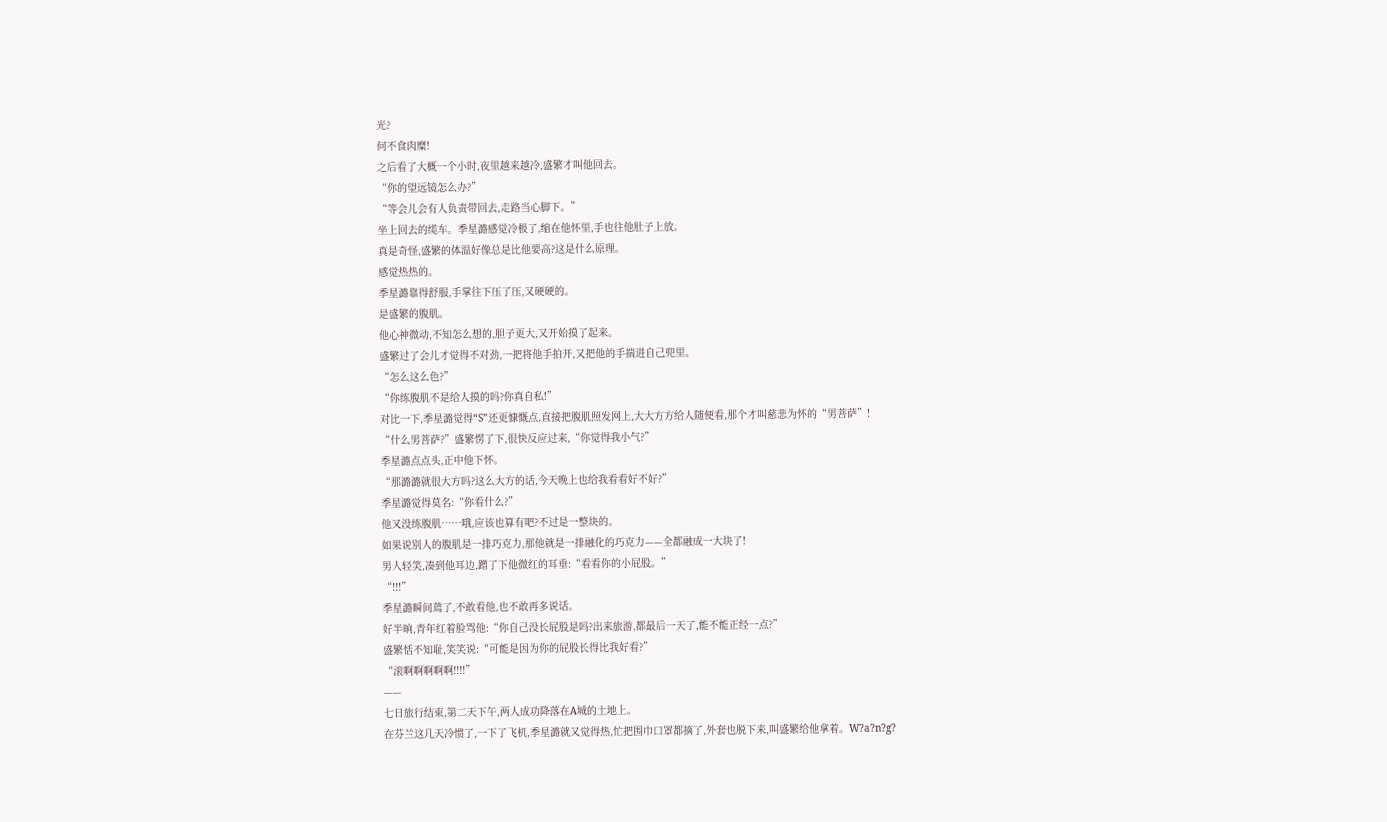光?
何不食肉糜!
之后看了大概一个小时,夜里越来越冷,盛繁才叫他回去。
“你的望远镜怎么办?”
“等会儿会有人负责带回去,走路当心脚下。”
坐上回去的缆车。季星潞感觉冷极了,缩在他怀里,手也往他肚子上放。
真是奇怪,盛繁的体温好像总是比他要高?这是什么原理。
感觉热热的。
季星潞靠得舒服,手掌往下压了压,又硬硬的。
是盛繁的腹肌。
他心神微动,不知怎么想的,胆子更大,又开始摸了起来。
盛繁过了会儿才觉得不对劲,一把将他手拍开,又把他的手揣进自己兜里。
“怎么这么色?”
“你练腹肌不是给人摸的吗?你真自私!”
对比一下,季星潞觉得“S”还更慷慨点,直接把腹肌照发网上,大大方方给人随便看,那个才叫慈悲为怀的“男菩萨”!
“什么男菩萨?”盛繁愣了下,很快反应过来,“你觉得我小气?”
季星潞点点头,正中他下怀。
“那潞潞就很大方吗?这么大方的话,今天晚上也给我看看好不好?”
季星潞觉得莫名:“你看什么?”
他又没练腹肌……哦,应该也算有吧?不过是一整块的。
如果说别人的腹肌是一排巧克力,那他就是一排融化的巧克力——全都融成一大块了!
男人轻笑,凑到他耳边,蹭了下他微红的耳垂:“看看你的小屁股。”
“!!!”
季星潞瞬间蔫了,不敢看他,也不敢再多说话。
好半晌,青年红着脸骂他:“你自己没长屁股是吗?出来旅游,都最后一天了,能不能正经一点?”
盛繁恬不知耻,笑笑说:“可能是因为你的屁股长得比我好看?”
“滚啊啊啊啊啊!!!!”
——
七日旅行结束,第二天下午,两人成功降落在A城的土地上。
在芬兰这几天冷惯了,一下了飞机,季星潞就又觉得热,忙把围巾口罩都摘了,外套也脱下来,叫盛繁给他拿着。W?a?n?g?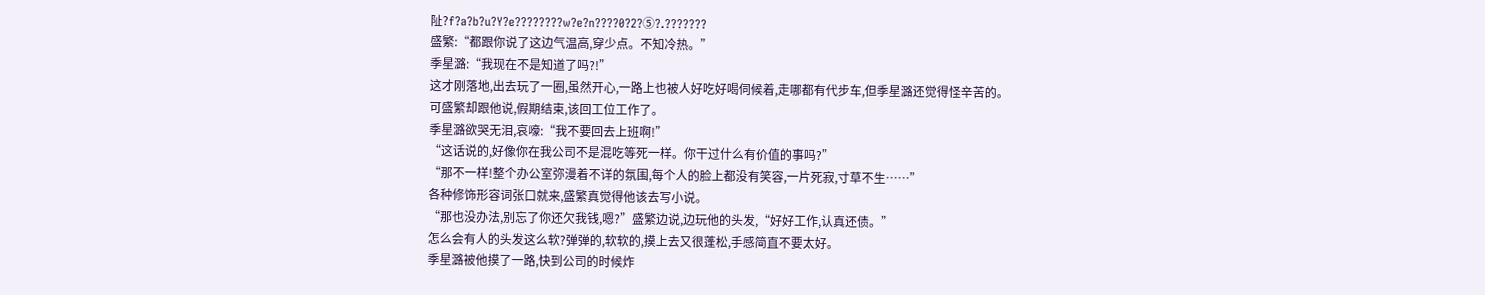阯?f?a?b?u?Y?e????????w?e?n????0?2?⑤?.???????
盛繁:“都跟你说了这边气温高,穿少点。不知冷热。”
季星潞:“我现在不是知道了吗?!”
这才刚落地,出去玩了一圈,虽然开心,一路上也被人好吃好喝伺候着,走哪都有代步车,但季星潞还觉得怪辛苦的。
可盛繁却跟他说,假期结束,该回工位工作了。
季星潞欲哭无泪,哀嚎:“我不要回去上班啊!”
“这话说的,好像你在我公司不是混吃等死一样。你干过什么有价值的事吗?”
“那不一样!整个办公室弥漫着不详的氛围,每个人的脸上都没有笑容,一片死寂,寸草不生……”
各种修饰形容词张口就来,盛繁真觉得他该去写小说。
“那也没办法,别忘了你还欠我钱,嗯?”盛繁边说,边玩他的头发,“好好工作,认真还债。”
怎么会有人的头发这么软?弹弹的,软软的,摸上去又很蓬松,手感简直不要太好。
季星潞被他摸了一路,快到公司的时候炸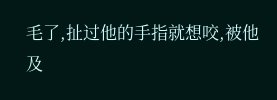毛了,扯过他的手指就想咬,被他及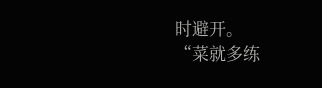时避开。
“菜就多练